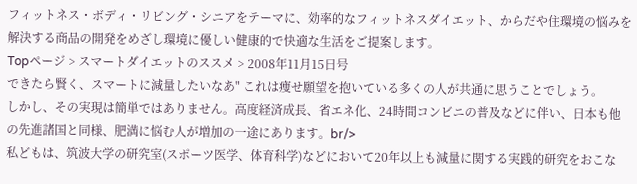フィットネス・ボディ・リビング・シニアをテーマに、効率的なフィットネスダイエット、からだや住環境の悩みを解決する商品の開発をめざし環境に優しい健康的で快適な生活をご提案します。
Topページ > スマートダイエットのススメ > 2008年11月15日号
できたら賢く、スマートに減量したいなあ" これは痩せ願望を抱いている多くの人が共通に思うことでしょう。
しかし、その実現は簡単ではありません。高度経済成長、省エネ化、24時間コンビニの普及などに伴い、日本も他の先進諸国と同様、肥満に悩む人が増加の一途にあります。br/>
私どもは、筑波大学の研究室(スポーツ医学、体育科学)などにおいて20年以上も減量に関する実践的研究をおこな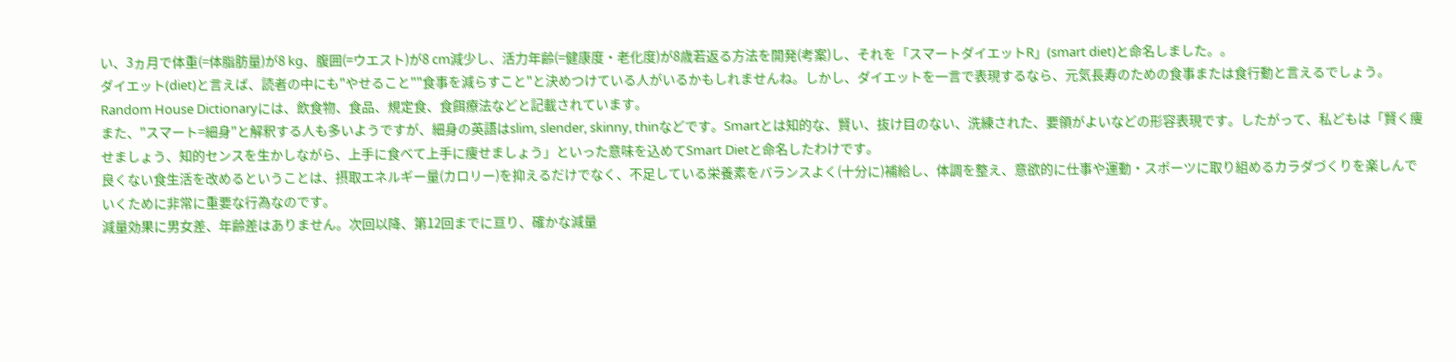い、3ヵ月で体重(=体脂肪量)が8 kg、腹囲(=ウエスト)が8 cm減少し、活力年齢(=健康度・老化度)が8歳若返る方法を開発(考案)し、それを「スマートダイエットR」(smart diet)と命名しました。。
ダイエット(diet)と言えば、読者の中にも"やせること""食事を減らすこと"と決めつけている人がいるかもしれませんね。しかし、ダイエットを一言で表現するなら、元気長寿のための食事または食行動と言えるでしょう。Random House Dictionaryには、飲食物、食品、規定食、食餌療法などと記載されています。
また、"スマート=細身"と解釈する人も多いようですが、細身の英語はslim, slender, skinny, thinなどです。Smartとは知的な、賢い、抜け目のない、洗練された、要領がよいなどの形容表現です。したがって、私どもは「賢く痩せましょう、知的センスを生かしながら、上手に食べて上手に痩せましょう」といった意味を込めてSmart Dietと命名したわけです。
良くない食生活を改めるということは、摂取エネルギー量(カロリー)を抑えるだけでなく、不足している栄養素をバランスよく(十分に)補給し、体調を整え、意欲的に仕事や運動・スポーツに取り組めるカラダづくりを楽しんでいくために非常に重要な行為なのです。
減量効果に男女差、年齢差はありません。次回以降、第12回までに亘り、確かな減量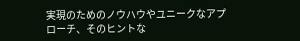実現のためのノウハウやユニークなアプローチ、そのヒントな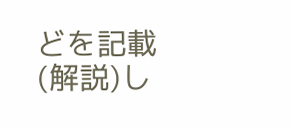どを記載(解説)し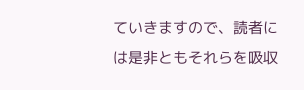ていきますので、読者には是非ともそれらを吸収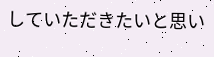していただきたいと思い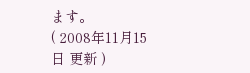ます。
( 2008年11月15日 更新 )